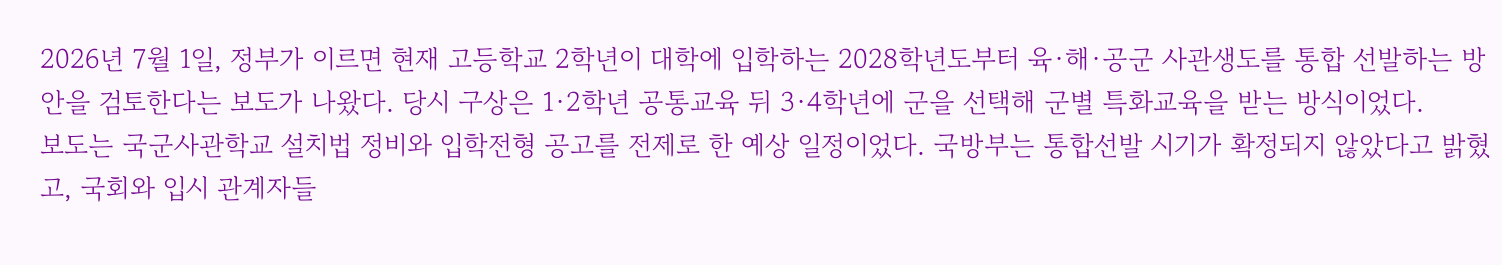2026년 7월 1일, 정부가 이르면 현재 고등학교 2학년이 대학에 입학하는 2028학년도부터 육·해·공군 사관생도를 통합 선발하는 방안을 검토한다는 보도가 나왔다. 당시 구상은 1·2학년 공통교육 뒤 3·4학년에 군을 선택해 군별 특화교육을 받는 방식이었다.
보도는 국군사관학교 설치법 정비와 입학전형 공고를 전제로 한 예상 일정이었다. 국방부는 통합선발 시기가 확정되지 않았다고 밝혔고, 국회와 입시 관계자들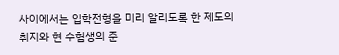사이에서는 입학전형을 미리 알리도록 한 제도의 취지와 현 수험생의 준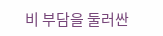비 부담을 둘러싼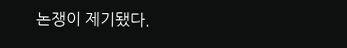논쟁이 제기됐다.